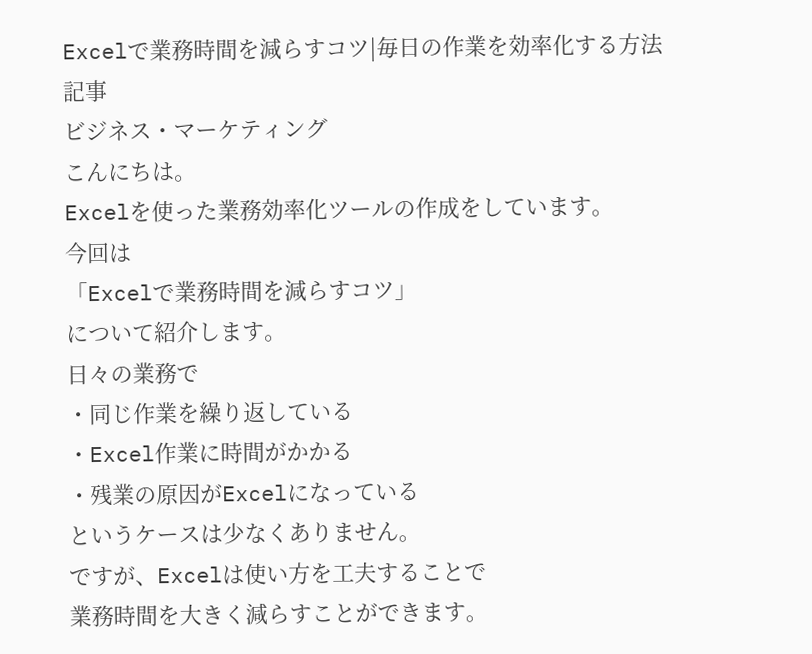Excelで業務時間を減らすコツ|毎日の作業を効率化する方法
記事
ビジネス・マーケティング
こんにちは。
Excelを使った業務効率化ツールの作成をしています。
今回は
「Excelで業務時間を減らすコツ」
について紹介します。
日々の業務で
・同じ作業を繰り返している
・Excel作業に時間がかかる
・残業の原因がExcelになっている
というケースは少なくありません。
ですが、Excelは使い方を工夫することで
業務時間を大きく減らすことができます。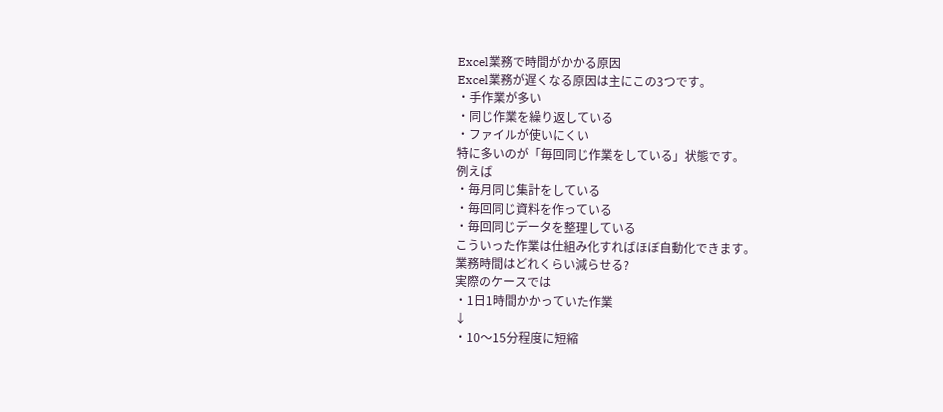Excel業務で時間がかかる原因
Excel業務が遅くなる原因は主にこの3つです。
・手作業が多い
・同じ作業を繰り返している
・ファイルが使いにくい
特に多いのが「毎回同じ作業をしている」状態です。
例えば
・毎月同じ集計をしている
・毎回同じ資料を作っている
・毎回同じデータを整理している
こういった作業は仕組み化すればほぼ自動化できます。
業務時間はどれくらい減らせる?
実際のケースでは
・1日1時間かかっていた作業
↓
・10〜15分程度に短縮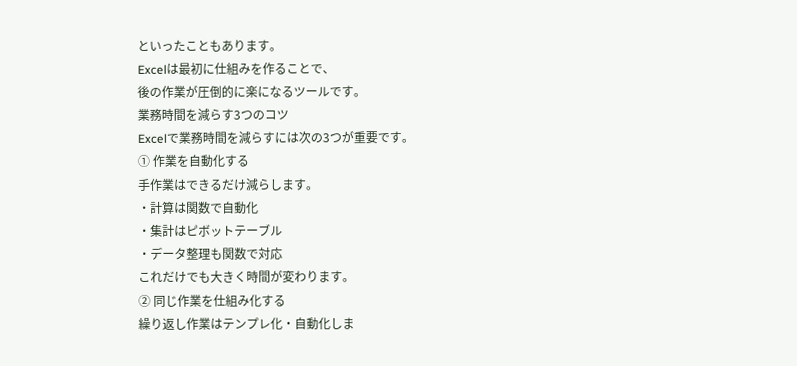といったこともあります。
Excelは最初に仕組みを作ることで、
後の作業が圧倒的に楽になるツールです。
業務時間を減らす3つのコツ
Excelで業務時間を減らすには次の3つが重要です。
① 作業を自動化する
手作業はできるだけ減らします。
・計算は関数で自動化
・集計はピボットテーブル
・データ整理も関数で対応
これだけでも大きく時間が変わります。
② 同じ作業を仕組み化する
繰り返し作業はテンプレ化・自動化しま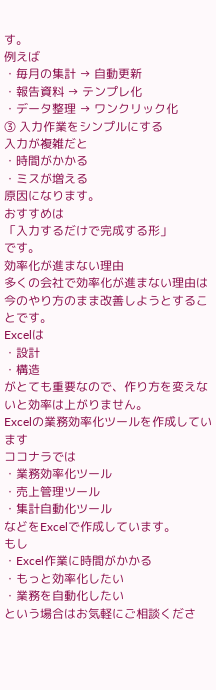す。
例えば
・毎月の集計 → 自動更新
・報告資料 → テンプレ化
・データ整理 → ワンクリック化
③ 入力作業をシンプルにする
入力が複雑だと
・時間がかかる
・ミスが増える
原因になります。
おすすめは
「入力するだけで完成する形」
です。
効率化が進まない理由
多くの会社で効率化が進まない理由は
今のやり方のまま改善しようとすることです。
Excelは
・設計
・構造
がとても重要なので、作り方を変えないと効率は上がりません。
Excelの業務効率化ツールを作成しています
ココナラでは
・業務効率化ツール
・売上管理ツール
・集計自動化ツール
などをExcelで作成しています。
もし
・Excel作業に時間がかかる
・もっと効率化したい
・業務を自動化したい
という場合はお気軽にご相談くださ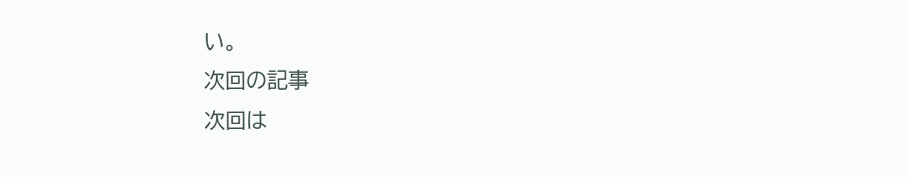い。
次回の記事
次回は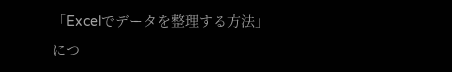「Excelでデータを整理する方法」
につ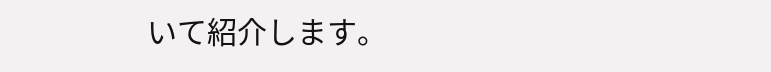いて紹介します。